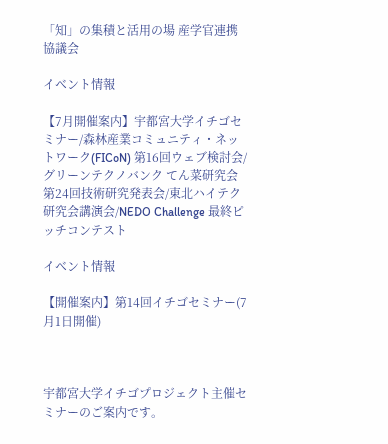「知」の集積と活用の場 産学官連携協議会

イベント情報

【7月開催案内】宇都宮大学イチゴセミナー/森林産業コミュニティ・ネットワーク(FICoN) 第16回ウェブ検討会/グリーンテクノバンク てん菜研究会 第24回技術研究発表会/東北ハイテク研究会講演会/NEDO Challenge 最終ピッチコンテスト

イベント情報

【開催案内】第14回イチゴセミナー(7月1日開催)



宇都宮大学イチゴプロジェクト主催セミナーのご案内です。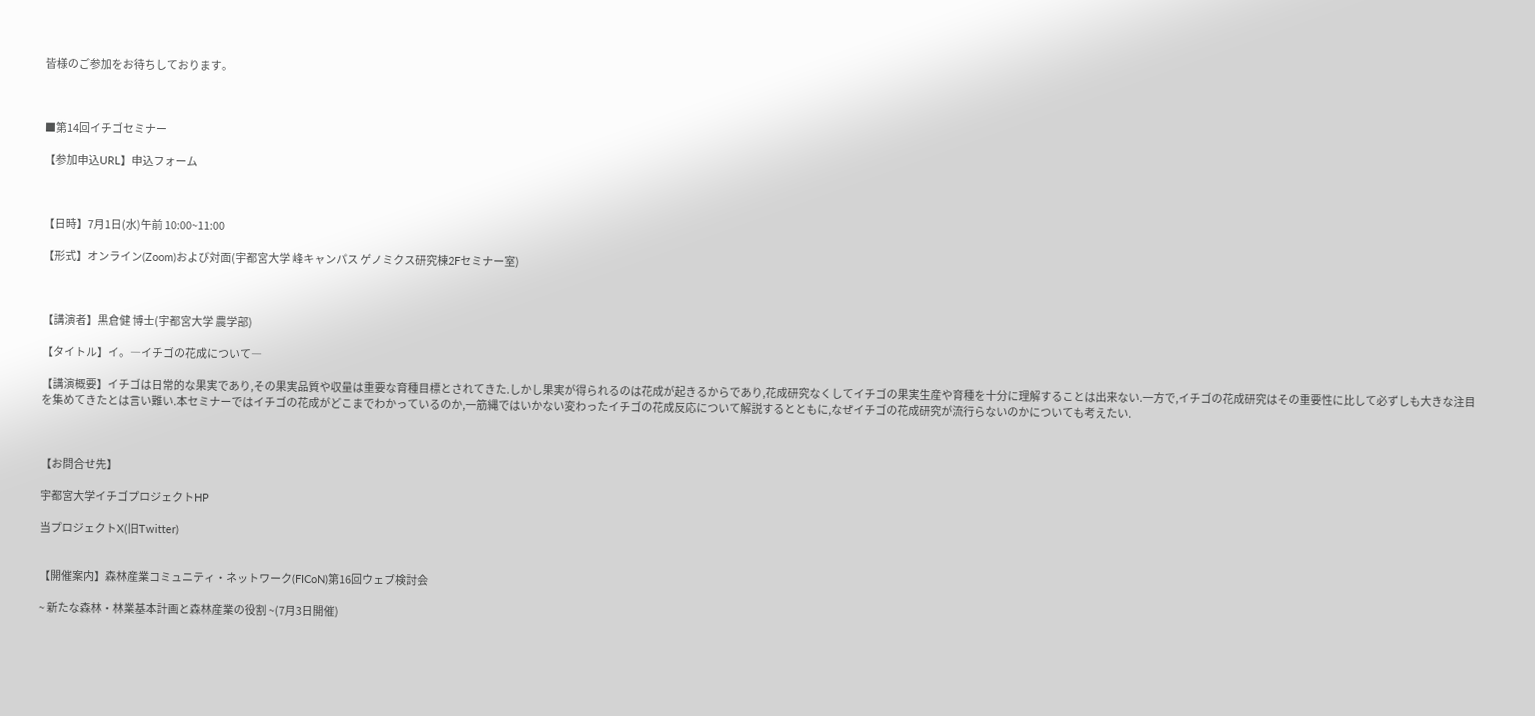皆様のご参加をお待ちしております。



■第14回イチゴセミナー

【参加申込URL】申込フォーム



【日時】7月1日(水)午前 10:00~11:00

【形式】オンライン(Zoom)および対面(宇都宮大学 峰キャンパス ゲノミクス研究棟2Fセミナー室)



【講演者】黒倉健 博士(宇都宮大学 農学部)

【タイトル】イ。―イチゴの花成について―

【講演概要】イチゴは日常的な果実であり,その果実品質や収量は重要な育種目標とされてきた.しかし果実が得られるのは花成が起きるからであり,花成研究なくしてイチゴの果実生産や育種を十分に理解することは出来ない.一方で,イチゴの花成研究はその重要性に比して必ずしも大きな注目を集めてきたとは言い難い.本セミナーではイチゴの花成がどこまでわかっているのか,一筋縄ではいかない変わったイチゴの花成反応について解説するとともに,なぜイチゴの花成研究が流行らないのかについても考えたい.



【お問合せ先】

宇都宮大学イチゴプロジェクトHP

当プロジェクトX(旧Twitter)


【開催案内】森林産業コミュニティ・ネットワーク(FICoN)第16回ウェブ検討会

~ 新たな森林・林業基本計画と森林産業の役割 ~(7月3日開催)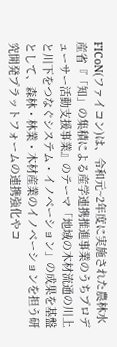FICoN(ファイコン)は、令和元~2年度に実施された農林水産省『「知」の集積による産学連携推進事業のうちプロデューサー活動支援事業』のテーマ「地域の木材流通の川上と川下をつなぐシステム・イノベーション」の成果を基盤として、森林・林業・木材産業のイノベーションを担う研究開発プラットフォームの連携強化やコ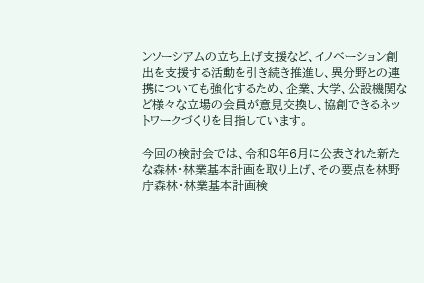ンソーシアムの立ち上げ支援など、イノベーション創出を支援する活動を引き続き推進し、異分野との連携についても強化するため、企業、大学、公設機関など様々な立場の会員が意見交換し、協創できるネットワークづくりを目指しています。

今回の検討会では、令和8年6月に公表された新たな森林・林業基本計画を取り上げ、その要点を林野庁森林・林業基本計画検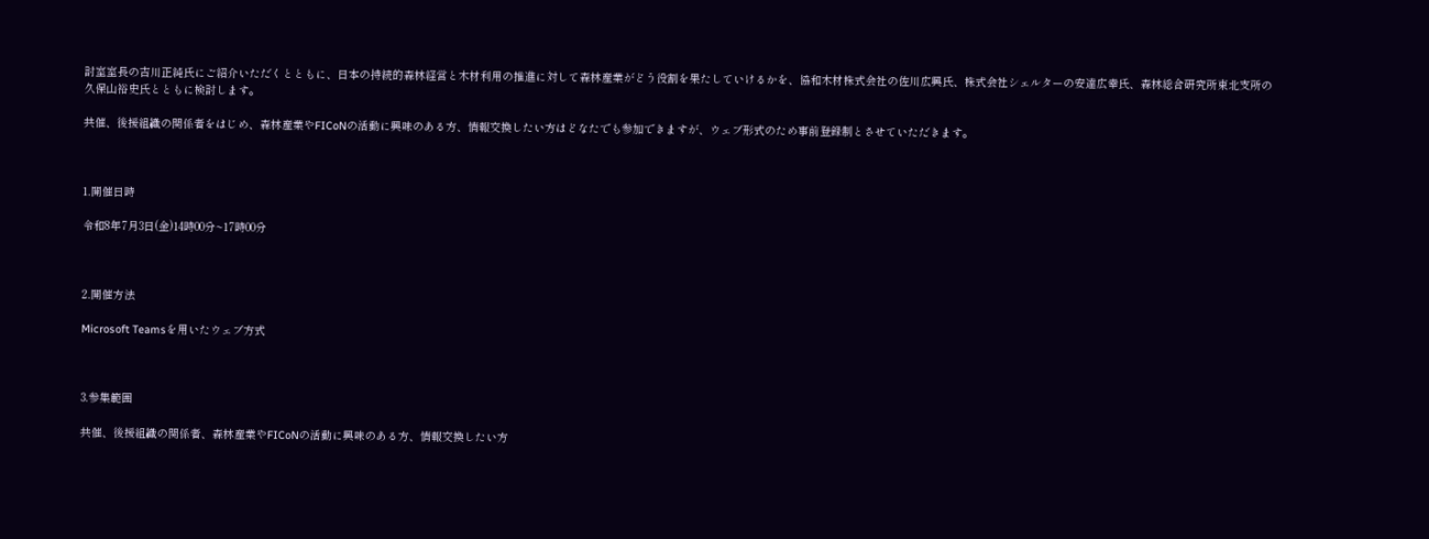討室室長の吉川正純氏にご紹介いただくとともに、日本の持続的森林経営と木材利用の推進に対して森林産業がどう役割を果たしていけるかを、協和木材株式会社の佐川広興氏、株式会社シェルターの安達広幸氏、森林総合研究所東北支所の久保山裕史氏とともに検討します。

共催、後援組織の関係者をはじめ、森林産業やFICoNの活動に興味のある方、情報交換したい方はどなたでも参加できますが、ウェブ形式のため事前登録制とさせていただきます。



1.開催日時

令和8年7月3日(金)14時00分~17時00分



2.開催方法

Microsoft Teamsを用いたウェブ方式



3.参集範囲

共催、後援組織の関係者、森林産業やFICoNの活動に興味のある方、情報交換したい方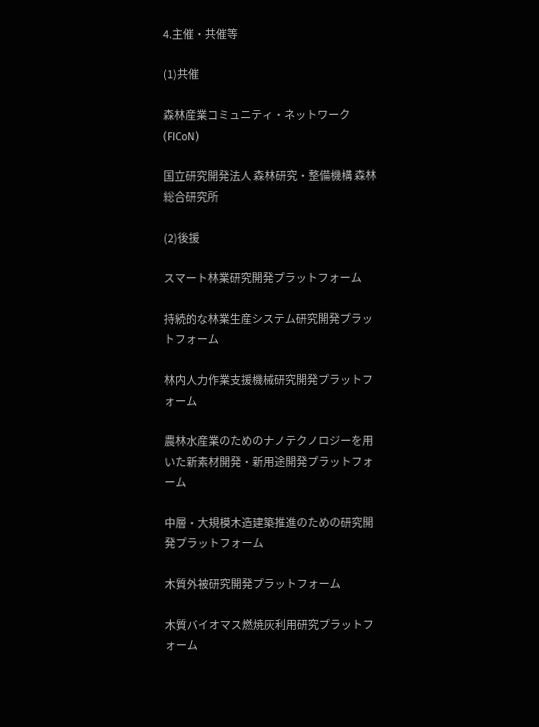4.主催・共催等

(1)共催

森林産業コミュニティ・ネットワーク(FICoN)

国立研究開発法人 森林研究・整備機構 森林総合研究所

(2)後援

スマート林業研究開発プラットフォーム

持続的な林業生産システム研究開発プラットフォーム

林内人力作業支援機械研究開発プラットフォーム

農林水産業のためのナノテクノロジーを用いた新素材開発・新用途開発プラットフォーム

中層・大規模木造建築推進のための研究開発プラットフォーム

木質外被研究開発プラットフォーム

木質バイオマス燃焼灰利用研究プラットフォーム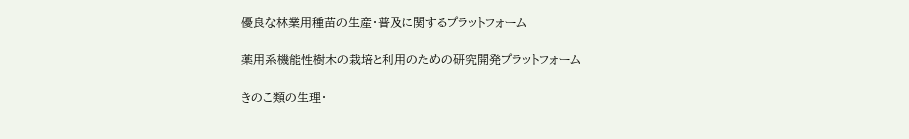優良な林業用種苗の生産・普及に関するプラットフォーム

薬用系機能性樹木の栽培と利用のための研究開発プラットフォーム

きのこ類の生理・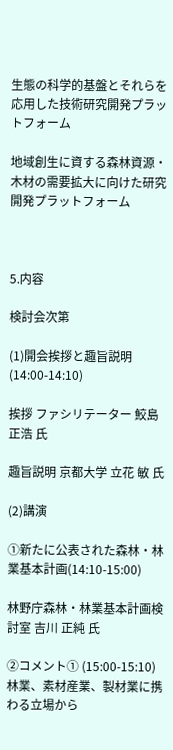生態の科学的基盤とそれらを応用した技術研究開発プラットフォーム

地域創生に資する森林資源・木材の需要拡大に向けた研究開発プラットフォーム



5.内容

検討会次第

(1)開会挨拶と趣旨説明(14:00-14:10)

挨拶 ファシリテーター 鮫島 正浩 氏

趣旨説明 京都大学 立花 敏 氏

(2)講演

①新たに公表された森林・林業基本計画(14:10-15:00)

林野庁森林・林業基本計画検討室 吉川 正純 氏

②コメント① (15:00-15:10) 林業、素材産業、製材業に携わる立場から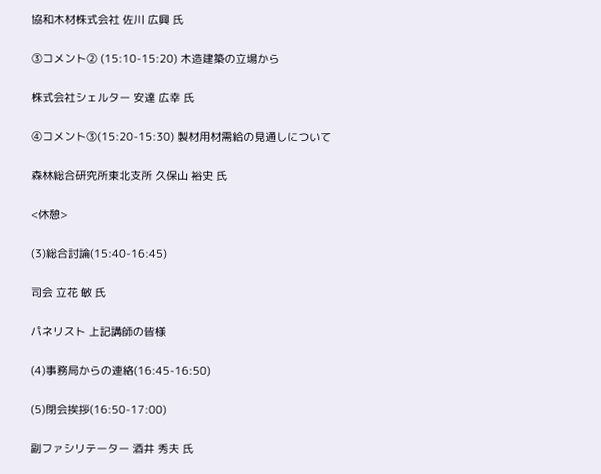協和木材株式会社 佐川 広興 氏

③コメント② (15:10-15:20) 木造建築の立場から

株式会社シェルター 安達 広幸 氏

④コメント③(15:20-15:30) 製材用材需給の見通しについて

森林総合研究所東北支所 久保山 裕史 氏

<休憩>

(3)総合討論(15:40-16:45)

司会 立花 敏 氏

パネリスト 上記講師の皆様

(4)事務局からの連絡(16:45-16:50)

(5)閉会挨拶(16:50-17:00)

副ファシリテーター 酒井 秀夫 氏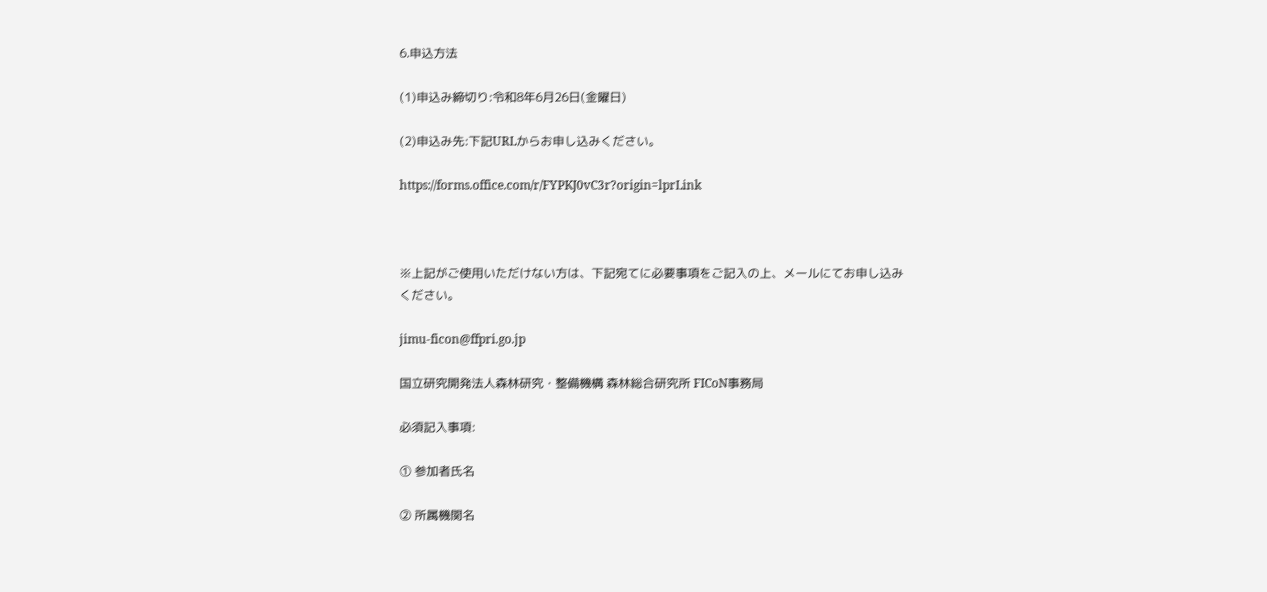6.申込方法

(1)申込み締切り:令和8年6月26日(金曜日)

(2)申込み先:下記URLからお申し込みください。

https://forms.office.com/r/FYPKJ0vC3r?origin=lprLink



※上記がご使用いただけない方は、下記宛てに必要事項をご記入の上、メールにてお申し込みください。

jimu-ficon@ffpri.go.jp

国立研究開発法人森林研究・整備機構 森林総合研究所 FICoN事務局

必須記入事項:

① 参加者氏名

② 所属機関名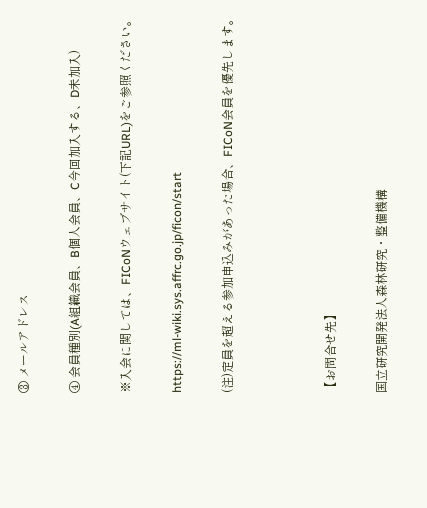③ メールアドレス

④ 会員種別(A組織会員、B個人会員、C今回加入する、D未加入)

※入会に関しては、FICoNウェブサイト(下記URL)をご参照ください。

https://ml-wiki.sys.affrc.go.jp/ficon/start

(注)定員を超える参加申込みがあった場合、FICoN会員を優先します。



【お問合せ先】

国立研究開発法人森林研究・整備機構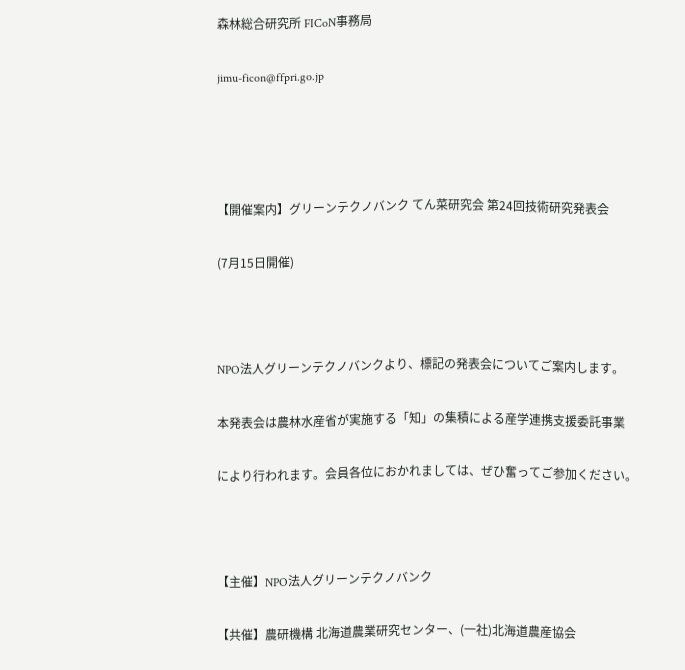森林総合研究所 FICoN事務局

jimu-ficon@ffpri.go.jp




【開催案内】グリーンテクノバンク てん菜研究会 第24回技術研究発表会

(7月15日開催)



NPO法人グリーンテクノバンクより、標記の発表会についてご案内します。

本発表会は農林水産省が実施する「知」の集積による産学連携支援委託事業

により行われます。会員各位におかれましては、ぜひ奮ってご参加ください。



【主催】NPO法人グリーンテクノバンク

【共催】農研機構 北海道農業研究センター、(一社)北海道農産協会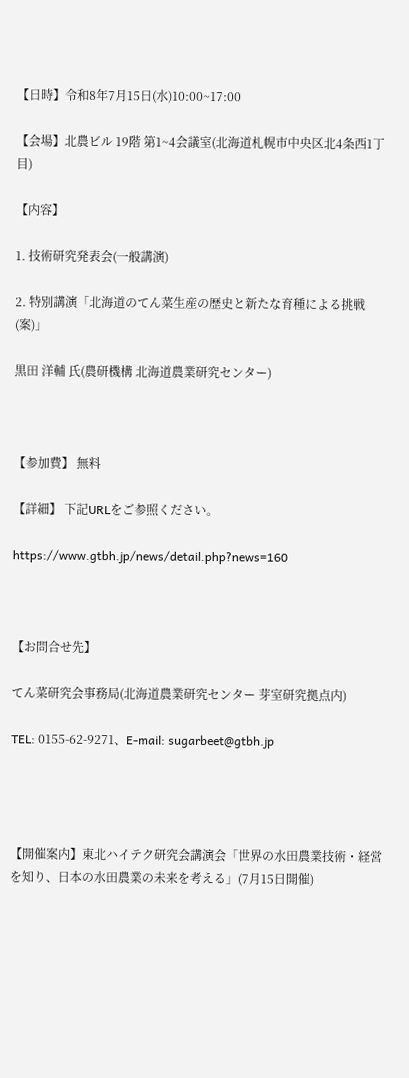【日時】令和8年7月15日(水)10:00~17:00

【会場】北農ビル 19階 第1~4会議室(北海道札幌市中央区北4条西1丁目)

【内容】

1. 技術研究発表会(一般講演)

2. 特別講演「北海道のてん菜生産の歴史と新たな育種による挑戦(案)」

黒田 洋輔 氏(農研機構 北海道農業研究センター)



【参加費】 無料

【詳細】 下記URLをご参照ください。

https://www.gtbh.jp/news/detail.php?news=160



【お問合せ先】

てん菜研究会事務局(北海道農業研究センター 芽室研究拠点内)

TEL: 0155-62-9271、E-mail: sugarbeet@gtbh.jp




【開催案内】東北ハイテク研究会講演会「世界の水田農業技術・経営を知り、日本の水田農業の未来を考える」(7月15日開催)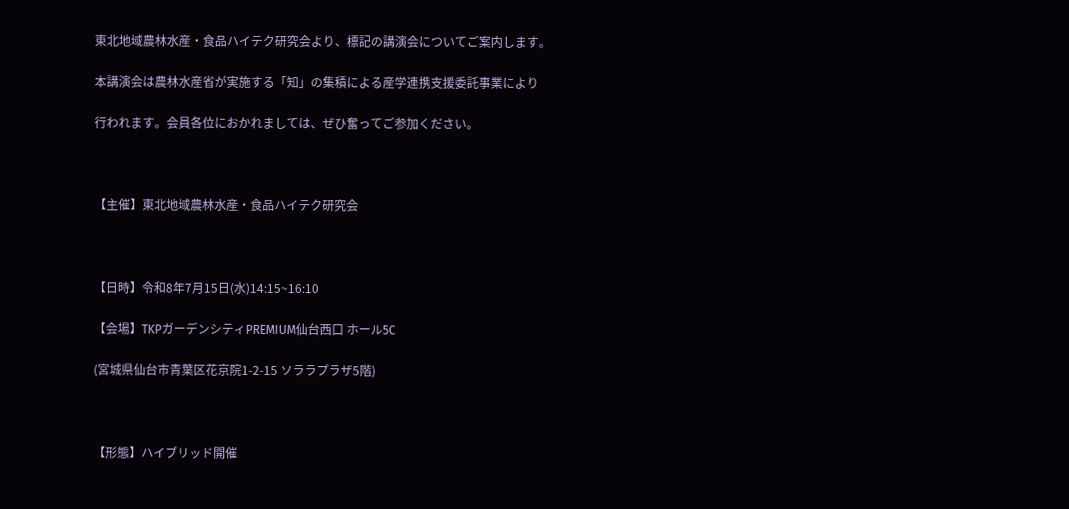東北地域農林水産・食品ハイテク研究会より、標記の講演会についてご案内します。

本講演会は農林水産省が実施する「知」の集積による産学連携支援委託事業により

行われます。会員各位におかれましては、ぜひ奮ってご参加ください。



【主催】東北地域農林水産・食品ハイテク研究会



【日時】令和8年7月15日(水)14:15~16:10

【会場】TKPガーデンシティPREMIUM仙台西口 ホール5C

(宮城県仙台市青葉区花京院1-2-15 ソララプラザ5階)



【形態】ハイブリッド開催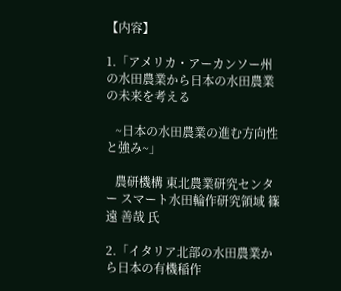【内容】

1.「アメリカ・アーカンソー州の水田農業から日本の水田農業の未来を考える

   ~日本の水田農業の進む方向性と強み~」

   農研機構 東北農業研究センター スマート水田輪作研究領域 篠遠 善哉 氏

2.「イタリア北部の水田農業から日本の有機稲作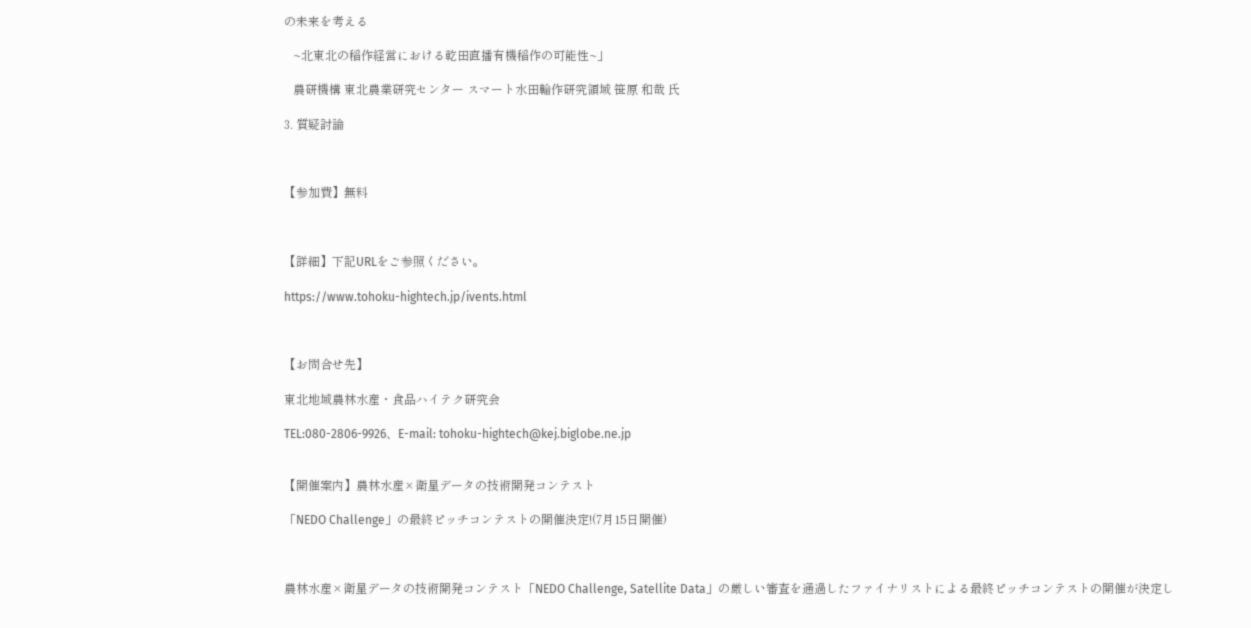の未来を考える

   ~北東北の稲作経営における乾田直播有機稲作の可能性~」

   農研機構 東北農業研究センター スマート水田輪作研究領域 笹原 和哉 氏

3. 質疑討論



【参加費】無料



【詳細】下記URLをご参照ください。

https://www.tohoku-hightech.jp/ivents.html



【お問合せ先】

東北地域農林水産・食品ハイテク研究会

TEL:080-2806-9926、E-mail: tohoku-hightech@kej.biglobe.ne.jp


【開催案内】農林水産×衛星データの技術開発コンテスト

「NEDO Challenge」の最終ピッチコンテストの開催決定!(7月15日開催)



農林水産×衛星データの技術開発コンテスト「NEDO Challenge, Satellite Data」の厳しい審査を通過したファイナリストによる最終ピッチコンテストの開催が決定し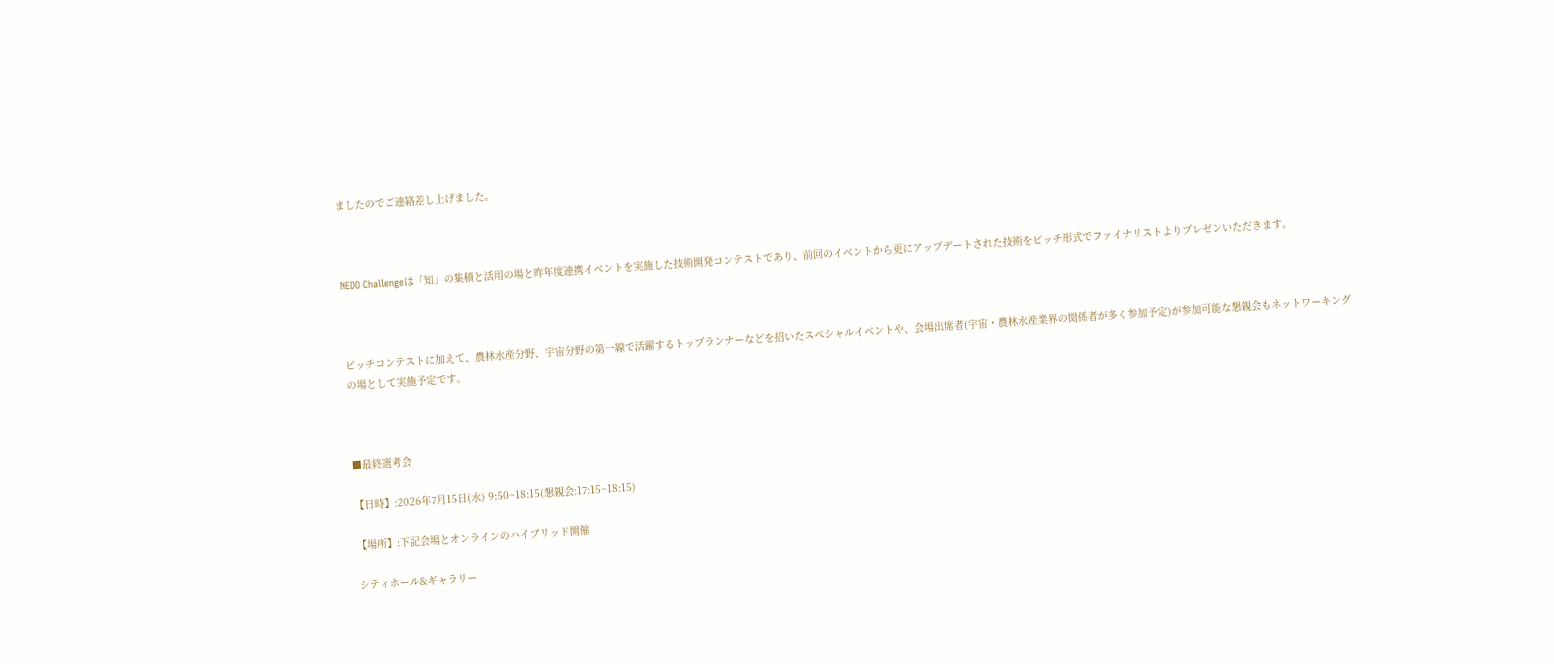ましたのでご連絡差し上げました。



NEDO Challengeは「知」の集積と活用の場と昨年度連携イベントを実施した技術開発コンテストであり、前回のイベントから更にアップデートされた技術をピッチ形式でファイナリストよりプレゼンいただきます。



ピッチコンテストに加えて、農林水産分野、宇宙分野の第一線で活躍するトップランナーなどを招いたスペシャルイベントや、会場出席者(宇宙・農林水産業界の関係者が多く参加予定)が参加可能な懇親会もネットワーキングの場として実施予定です。



■最終選考会

【日時】:2026年7月15日(水) 9:50~18:15(懇親会:17:15~18:15)

【場所】:下記会場とオンラインのハイブリッド開催

シティホール&ギャラリー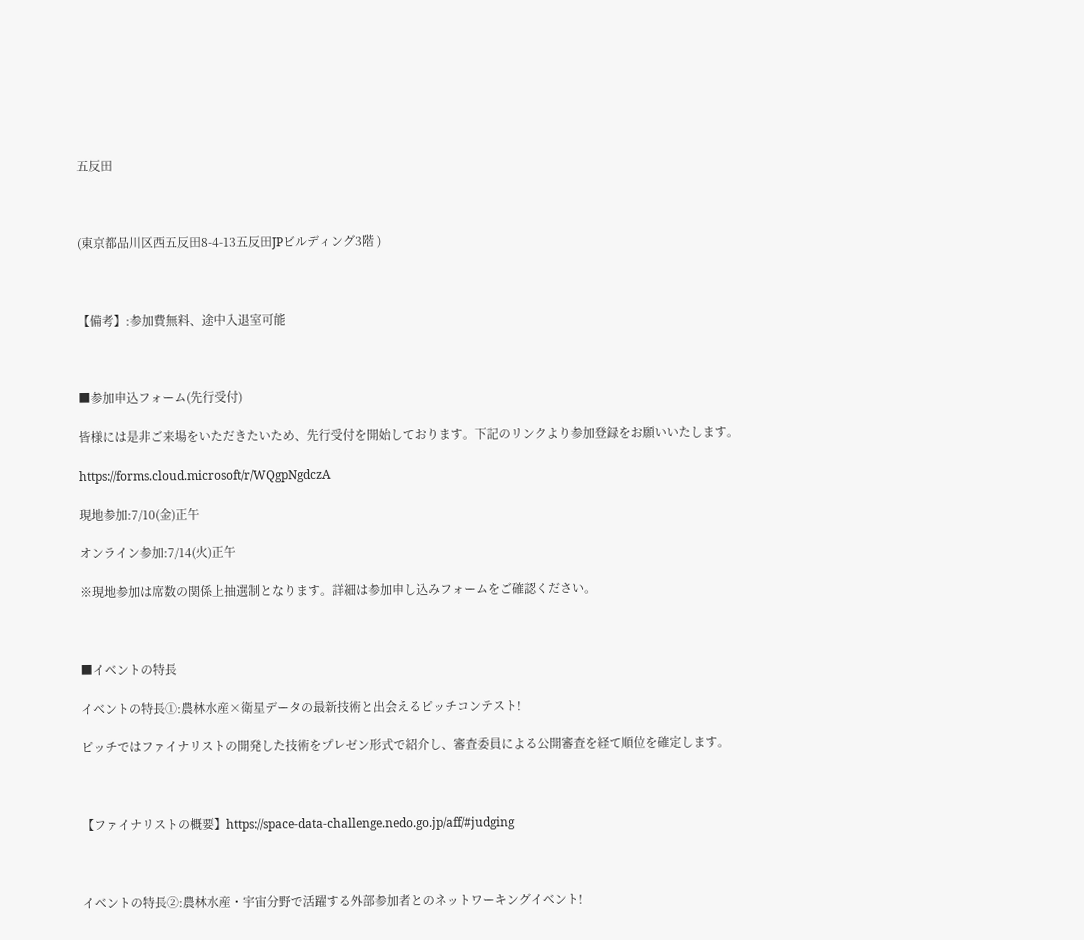五反田



(東京都品川区西五反田8-4-13五反田JPビルディング3階 )



【備考】:参加費無料、途中入退室可能



■参加申込フォーム(先行受付)

皆様には是非ご来場をいただきたいため、先行受付を開始しております。下記のリンクより参加登録をお願いいたします。

https://forms.cloud.microsoft/r/WQgpNgdczA

現地参加:7/10(金)正午

オンライン参加:7/14(火)正午

※現地参加は席数の関係上抽選制となります。詳細は参加申し込みフォームをご確認ください。



■イベントの特長

イベントの特長①:農林水産×衛星データの最新技術と出会えるピッチコンテスト!

ピッチではファイナリストの開発した技術をプレゼン形式で紹介し、審査委員による公開審査を経て順位を確定します。



【ファイナリストの概要】https://space-data-challenge.nedo.go.jp/aff/#judging



イベントの特長②:農林水産・宇宙分野で活躍する外部参加者とのネットワーキングイベント!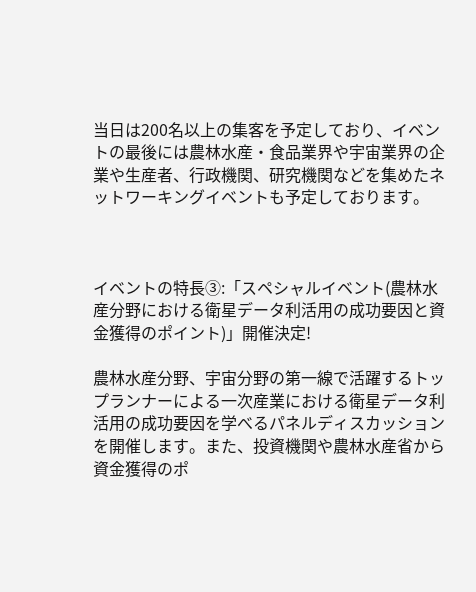当日は200名以上の集客を予定しており、イベントの最後には農林水産・食品業界や宇宙業界の企業や生産者、行政機関、研究機関などを集めたネットワーキングイベントも予定しております。



イベントの特長③:「スペシャルイベント(農林水産分野における衛星データ利活用の成功要因と資金獲得のポイント)」開催決定!

農林水産分野、宇宙分野の第一線で活躍するトップランナーによる一次産業における衛星データ利活用の成功要因を学べるパネルディスカッションを開催します。また、投資機関や農林水産省から資金獲得のポ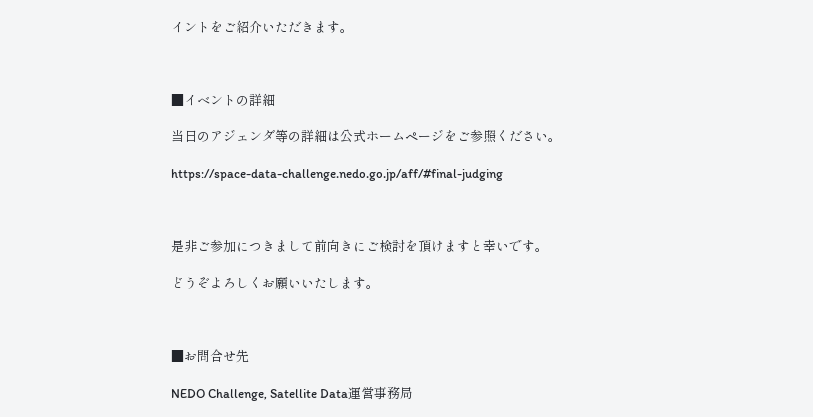イントをご紹介いただきます。



■イベントの詳細

当日のアジェンダ等の詳細は公式ホームページをご参照ください。

https://space-data-challenge.nedo.go.jp/aff/#final-judging



是非ご参加につきまして前向きにご検討を頂けますと幸いです。

どうぞよろしくお願いいたします。



■お問合せ先

NEDO Challenge, Satellite Data運営事務局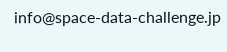info@space-data-challenge.jp